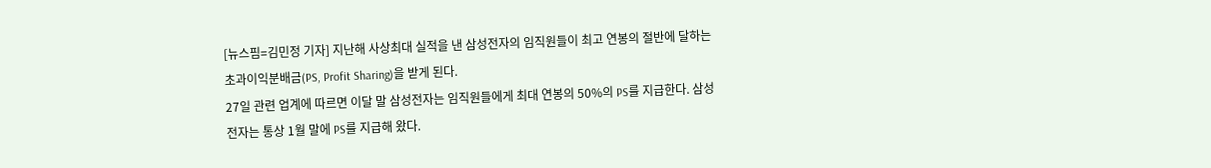[뉴스핌=김민정 기자] 지난해 사상최대 실적을 낸 삼성전자의 임직원들이 최고 연봉의 절반에 달하는 초과이익분배금(PS, Profit Sharing)을 받게 된다.
27일 관련 업계에 따르면 이달 말 삼성전자는 임직원들에게 최대 연봉의 50%의 PS를 지급한다. 삼성전자는 통상 1월 말에 PS를 지급해 왔다.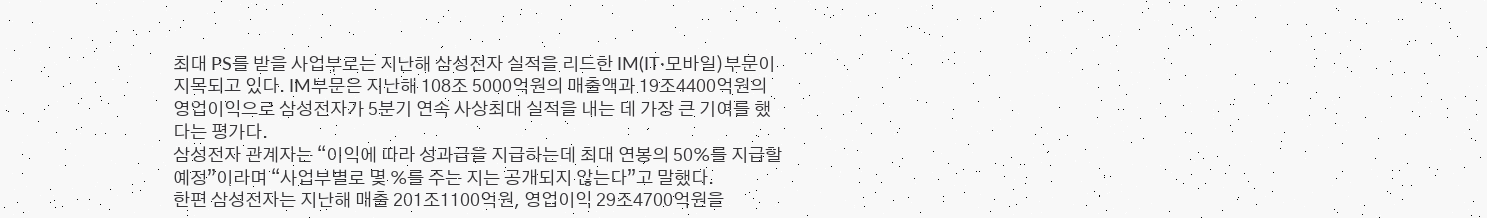최대 PS를 받을 사업부로는 지난해 삼성전자 실적을 리드한 IM(IT∙모바일)부문이 지목되고 있다. IM부문은 지난해 108조 5000억원의 매출액과 19조4400억원의 영업이익으로 삼성전자가 5분기 연속 사상최대 실적을 내는 데 가장 큰 기여를 했다는 평가다.
삼성전자 관계자는 “이익에 따라 성과급을 지급하는데 최대 연봉의 50%를 지급할 예정”이라며 “사업부별로 몇 %를 주는 지는 공개되지 않는다”고 말했다.
한편 삼성전자는 지난해 매출 201조1100억원, 영업이익 29조4700억원을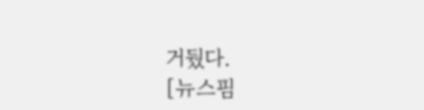거뒀다.
[뉴스핌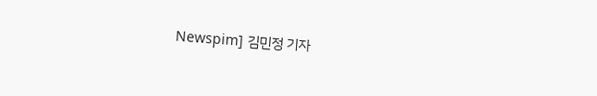Newspim] 김민정 기자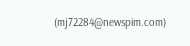(mj72284@newspim.com)